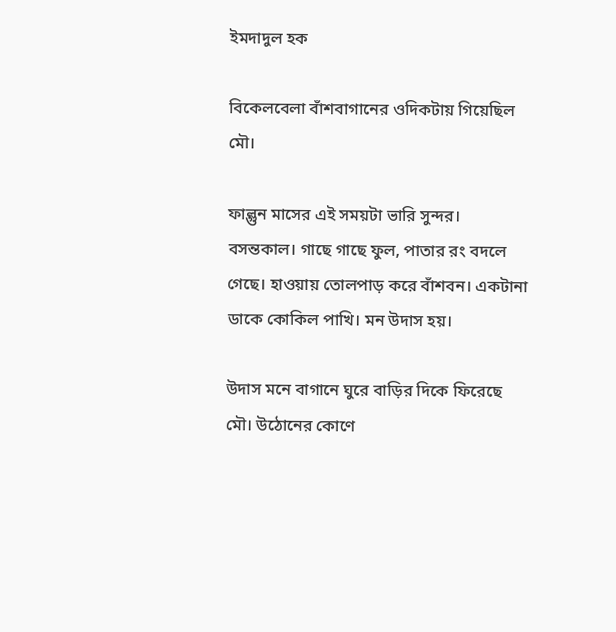ইমদাদুল হক

বিকেলবেলা বাঁশবাগানের ওদিকটায় গিয়েছিল মৌ।

ফাল্গুন মাসের এই সময়টা ভারি সুন্দর। বসন্তকাল। গাছে গাছে ফুল, পাতার রং বদলে গেছে। হাওয়ায় তোলপাড় করে বাঁশবন। একটানা ডাকে কোকিল পাখি। মন উদাস হয়।

উদাস মনে বাগানে ঘুরে বাড়ির দিকে ফিরেছে মৌ। উঠোনের কোণে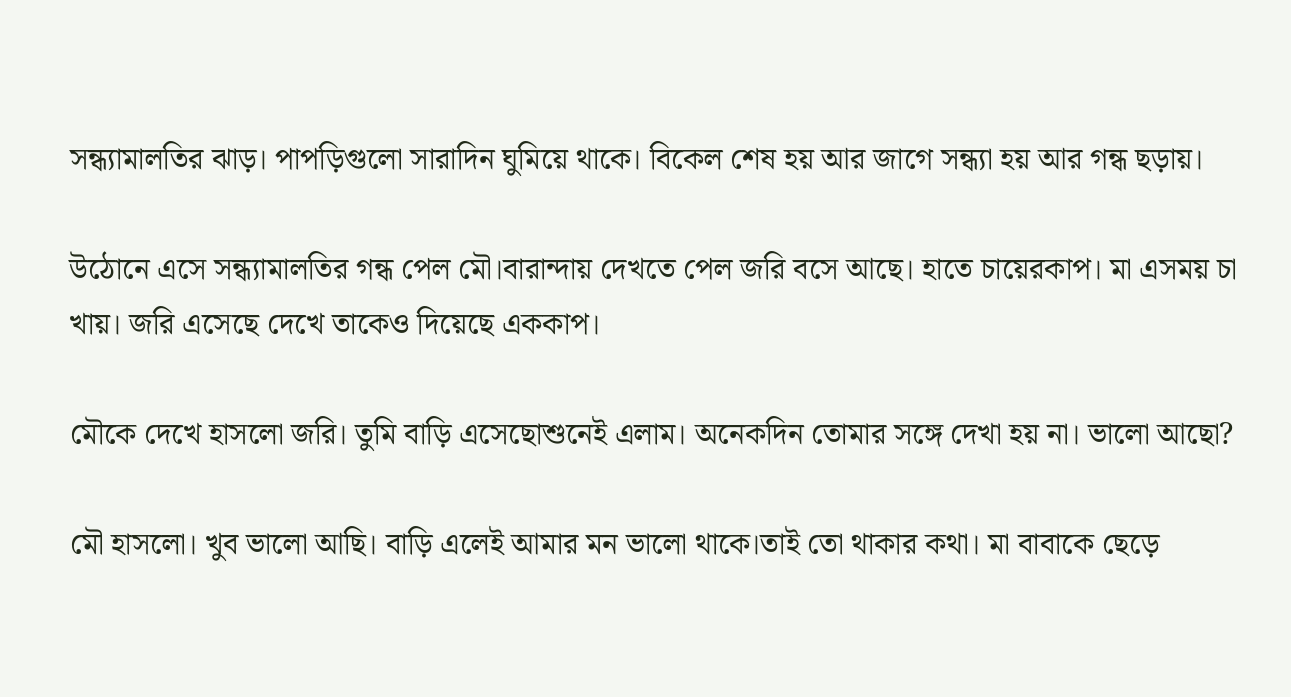সন্ধ্যামালতির ঝাড়। পাপড়িগুলো সারাদিন ঘুমিয়ে থাকে। বিকেল শেষ হয় আর জাগে সন্ধ্যা হয় আর গন্ধ ছড়ায়।

উঠোনে এসে সন্ধ্যামালতির গন্ধ পেল মৌ।বারান্দায় দেখতে পেল জরি বসে আছে। হাতে চায়েরকাপ। মা এসময় চা খায়। জরি এসেছে দেখে তাকেও দিয়েছে এককাপ।

মৌকে দেখে হাসলো জরি। তুমি বাড়ি এসেছোশুনেই এলাম। অনেকদিন তোমার সঙ্গে দেখা হয় না। ভালো আছো?

মৌ হাসলো। খুব ভালো আছি। বাড়ি এলেই আমার মন ভালো থাকে।তাই তো থাকার কথা। মা বাবাকে ছেড়ে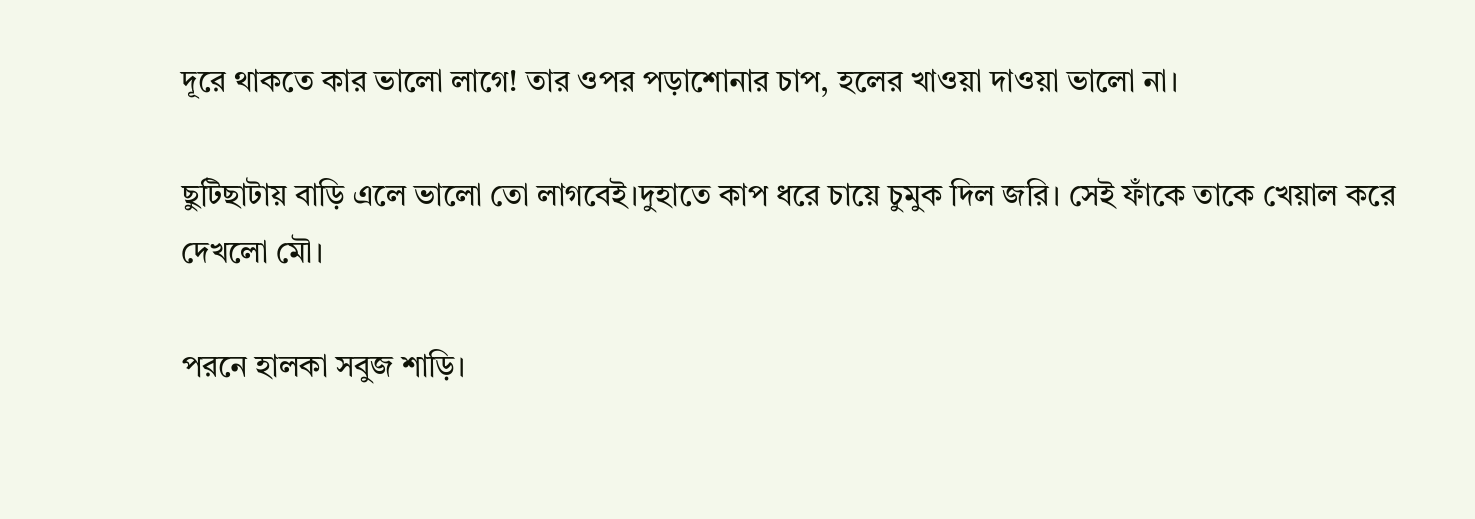দূরে থাকতে কার ভালো লাগে! তার ওপর পড়াশোনার চাপ, হলের খাওয়া দাওয়া ভালো না।

ছুটিছাটায় বাড়ি এলে ভালো তো লাগবেই।দুহাতে কাপ ধরে চায়ে চুমুক দিল জরি। সেই ফাঁকে তাকে খেয়াল করে দেখলো মৌ।

পরনে হালকা সবুজ শাড়ি।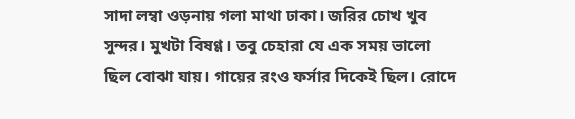সাদা লম্বা ওড়নায় গলা মাথা ঢাকা। জরির চোখ খুব সুন্দর। মুখটা বিষণ্ণ। তবু চেহারা যে এক সময় ভালো ছিল বোঝা যায়। গায়ের রংও ফর্সার দিকেই ছিল। রোদে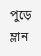পুড়ে ম্লান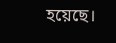হয়েছে।